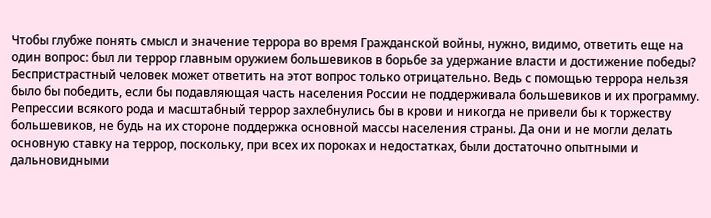Чтобы глубже понять смысл и значение террора во время Гражданской войны, нужно, видимо, ответить еще на один вопрос: был ли террор главным оружием большевиков в борьбе за удержание власти и достижение победы? Беспристрастный человек может ответить на этот вопрос только отрицательно. Ведь с помощью террора нельзя было бы победить, если бы подавляющая часть населения России не поддерживала большевиков и их программу. Репрессии всякого рода и масштабный террор захлебнулись бы в крови и никогда не привели бы к торжеству большевиков, не будь на их стороне поддержка основной массы населения страны. Да они и не могли делать основную ставку на террор, поскольку, при всех их пороках и недостатках, были достаточно опытными и дальновидными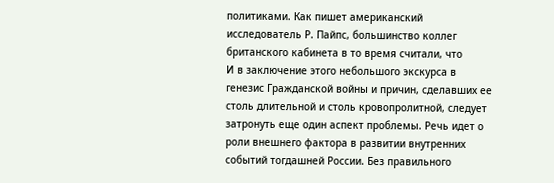политиками. Как пишет американский исследователь Р. Пайпс, большинство коллег британского кабинета в то время считали, что
И в заключение этого небольшого экскурса в генезис Гражданской войны и причин, сделавших ее столь длительной и столь кровопролитной, следует затронуть еще один аспект проблемы. Речь идет о роли внешнего фактора в развитии внутренних событий тогдашней России. Без правильного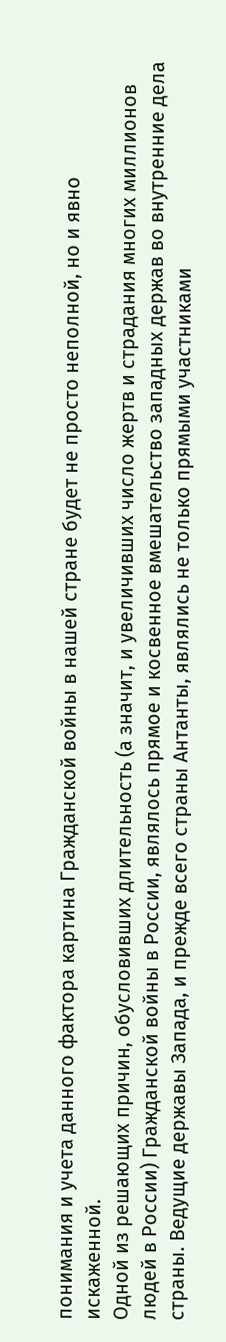понимания и учета данного фактора картина Гражданской войны в нашей стране будет не просто неполной, но и явно искаженной.
Одной из решающих причин, обусловивших длительность (а значит, и увеличивших число жертв и страдания многих миллионов людей в России) Гражданской войны в России, являлось прямое и косвенное вмешательство западных держав во внутренние дела страны. Ведущие державы Запада, и прежде всего страны Антанты, являлись не только прямыми участниками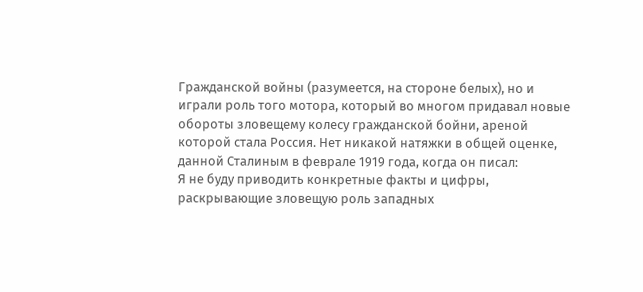Гражданской войны (разумеется, на стороне белых), но и играли роль того мотора, который во многом придавал новые обороты зловещему колесу гражданской бойни, ареной которой стала Россия. Нет никакой натяжки в общей оценке, данной Сталиным в феврале 1919 года, когда он писал:
Я не буду приводить конкретные факты и цифры, раскрывающие зловещую роль западных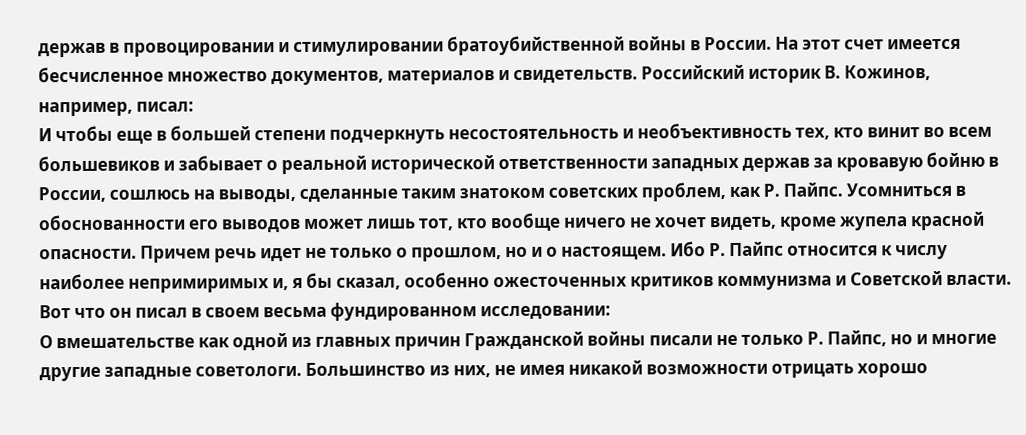держав в провоцировании и стимулировании братоубийственной войны в России. На этот счет имеется бесчисленное множество документов, материалов и свидетельств. Российский историк В. Кожинов, например, писал:
И чтобы еще в большей степени подчеркнуть несостоятельность и необъективность тех, кто винит во всем большевиков и забывает о реальной исторической ответственности западных держав за кровавую бойню в России, сошлюсь на выводы, сделанные таким знатоком советских проблем, как Р. Пайпс. Усомниться в обоснованности его выводов может лишь тот, кто вообще ничего не хочет видеть, кроме жупела красной опасности. Причем речь идет не только о прошлом, но и о настоящем. Ибо Р. Пайпс относится к числу наиболее непримиримых и, я бы сказал, особенно ожесточенных критиков коммунизма и Советской власти. Вот что он писал в своем весьма фундированном исследовании:
О вмешательстве как одной из главных причин Гражданской войны писали не только Р. Пайпс, но и многие другие западные советологи. Большинство из них, не имея никакой возможности отрицать хорошо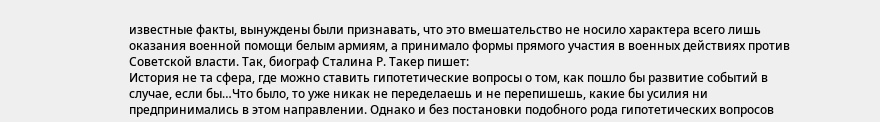известные факты, вынуждены были признавать, что это вмешательство не носило характера всего лишь оказания военной помощи белым армиям, а принимало формы прямого участия в военных действиях против Советской власти. Так, биограф Сталина Р. Такер пишет:
История не та сфера, где можно ставить гипотетические вопросы о том, как пошло бы развитие событий в случае, если бы…Что было, то уже никак не переделаешь и не перепишешь, какие бы усилия ни предпринимались в этом направлении. Однако и без постановки подобного рода гипотетических вопросов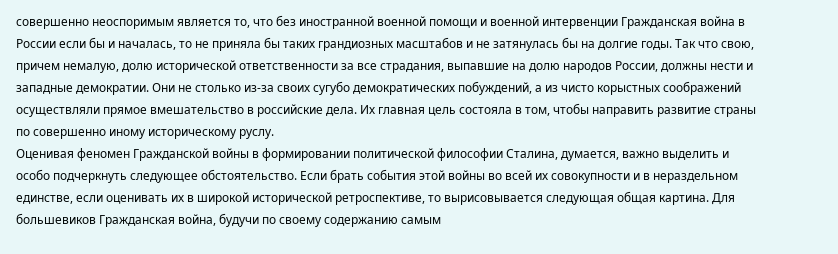совершенно неоспоримым является то, что без иностранной военной помощи и военной интервенции Гражданская война в России если бы и началась, то не приняла бы таких грандиозных масштабов и не затянулась бы на долгие годы. Так что свою, причем немалую, долю исторической ответственности за все страдания, выпавшие на долю народов России, должны нести и западные демократии. Они не столько из-за своих сугубо демократических побуждений, а из чисто корыстных соображений осуществляли прямое вмешательство в российские дела. Их главная цель состояла в том, чтобы направить развитие страны по совершенно иному историческому руслу.
Оценивая феномен Гражданской войны в формировании политической философии Сталина, думается, важно выделить и особо подчеркнуть следующее обстоятельство. Если брать события этой войны во всей их совокупности и в нераздельном единстве, если оценивать их в широкой исторической ретроспективе, то вырисовывается следующая общая картина. Для большевиков Гражданская война, будучи по своему содержанию самым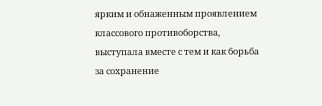ярким и обнаженным проявлением классового противоборства, выступала вместе с тем и как борьба за сохранение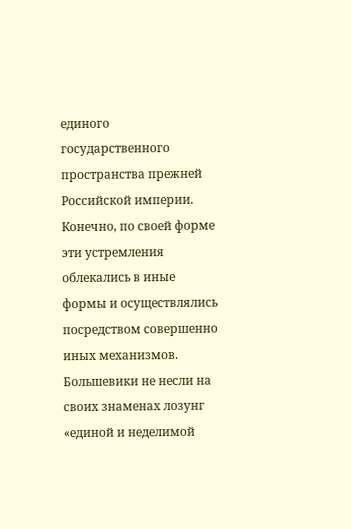единого государственного пространства прежней Российской империи. Конечно, по своей форме эти устремления облекались в иные формы и осуществлялись посредством совершенно иных механизмов. Большевики не несли на своих знаменах лозунг «единой и неделимой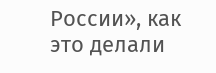России», как это делали